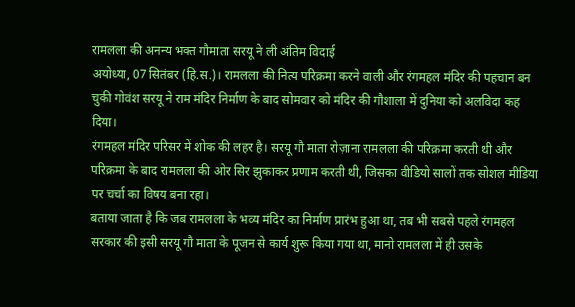रामलला की अनन्य भक्त गौमाता सरयू ने ली अंतिम विदाई
अयोध्या, 07 सितंबर (हि.स.)। रामलला की नित्य परिक्रमा करने वाली और रंगमहल मंदिर की पहचान बन चुकी गोवंश सरयू ने राम मंदिर निर्माण के बाद सोमवार को मंदिर की गौशाला में दुनिया को अलविदा कह दिया।
रंगमहल मंदिर परिसर में शोक की लहर है। सरयू गौ माता रोज़ाना रामलला की परिक्रमा करती थी और परिक्रमा के बाद रामलला की ओर सिर झुकाकर प्रणाम करती थी, जिसका वीडियो सालों तक सोशल मीडिया पर चर्चा का विषय बना रहा।
बताया जाता है कि जब रामलला के भव्य मंदिर का निर्माण प्रारंभ हुआ था, तब भी सबसे पहले रंगमहल सरकार की इसी सरयू गौ माता के पूजन से कार्य शुरू किया गया था, मानो रामलला में ही उसके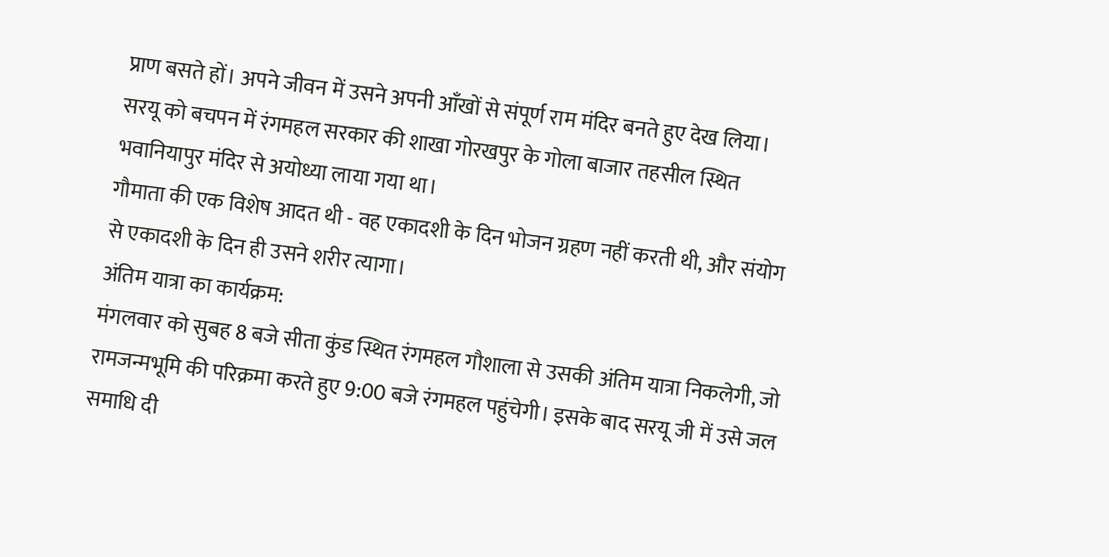प्राण बसते हों। अपने जीवन में उसने अपनी आँखों से संपूर्ण राम मंदिर बनते हुए देख लिया।
सरयू को बचपन में रंगमहल सरकार की शाखा गोरखपुर के गोला बाजार तहसील स्थित भवानियापुर मंदिर से अयोध्या लाया गया था।
गौमाता की एक विशेष आदत थी - वह एकादशी के दिन भोजन ग्रहण नहीं करती थी, और संयोग से एकादशी के दिन ही उसने शरीर त्यागा।
अंतिम यात्रा का कार्यक्रम:
मंगलवार को सुबह 8 बजे सीता कुंड स्थित रंगमहल गौशाला से उसकी अंतिम यात्रा निकलेगी, जो रामजन्मभूमि की परिक्रमा करते हुए 9:00 बजे रंगमहल पहुंचेगी। इसके बाद सरयू जी में उसे जल समाधि दी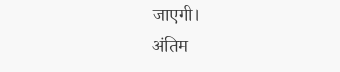जाएगी।
अंतिम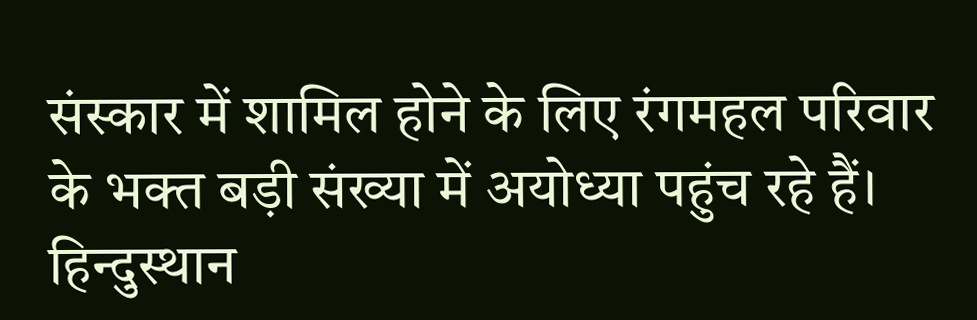संस्कार में शामिल होने के लिए रंगमहल परिवार के भक्त बड़ी संख्या में अयोध्या पहुंच रहे हैं।
हिन्दुस्थान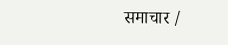समाचार /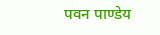पवन पाण्डेय